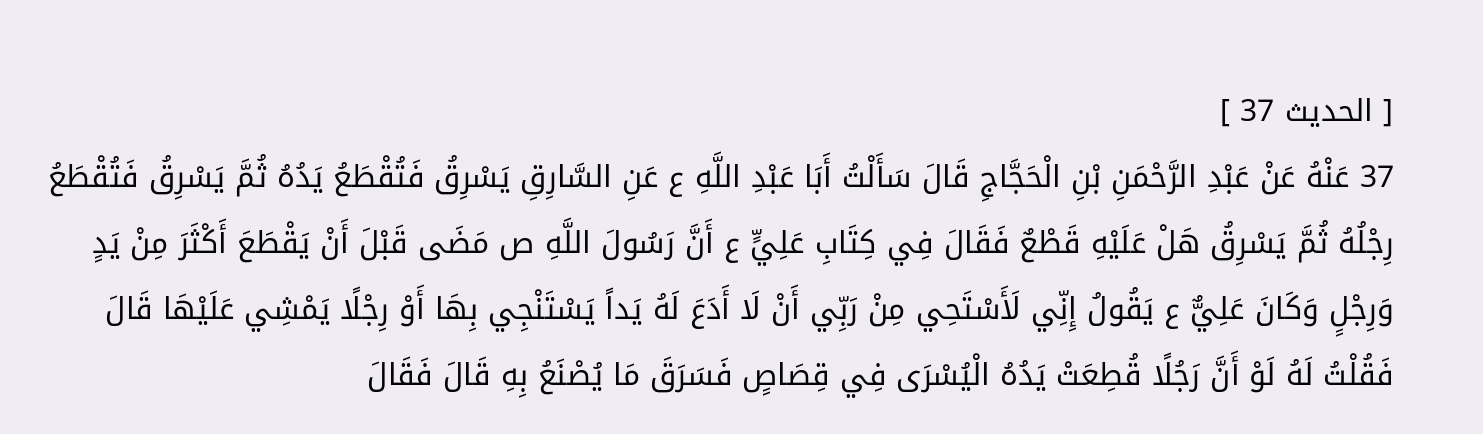[ الحديث 37 ]
37 عَنْهُ عَنْ عَبْدِ الرَّحْمَنِ بْنِ الْحَجَّاجِ قَالَ سَأَلْتُ أَبَا عَبْدِ اللَّهِ ع عَنِ السَّارِقِ يَسْرِقُ فَتُقْطَعُ يَدُهُ ثُمَّ يَسْرِقُ فَتُقْطَعُ رِجْلُهُ ثُمَّ يَسْرِقُ هَلْ عَلَيْهِ قَطْعٌ فَقَالَ فِي كِتَابِ عَلِيٍّ ع أَنَّ رَسُولَ اللَّهِ ص مَضَى قَبْلَ أَنْ يَقْطَعَ أَكْثَرَ مِنْ يَدٍ وَرِجْلٍ وَكَانَ عَلِيٌّ ع يَقُولُ إِنِّي لَأَسْتَحِي مِنْ رَبِّي أَنْ لَا أَدَعَ لَهُ يَداً يَسْتَنْجِي بِهَا أَوْ رِجْلًا يَمْشِي عَلَيْهَا قَالَ فَقُلْتُ لَهُ لَوْ أَنَّ رَجُلًا قُطِعَتْ يَدُهُ الْيُسْرَى فِي قِصَاصٍ فَسَرَقَ مَا يُصْنَعُ بِهِ قَالَ فَقَالَ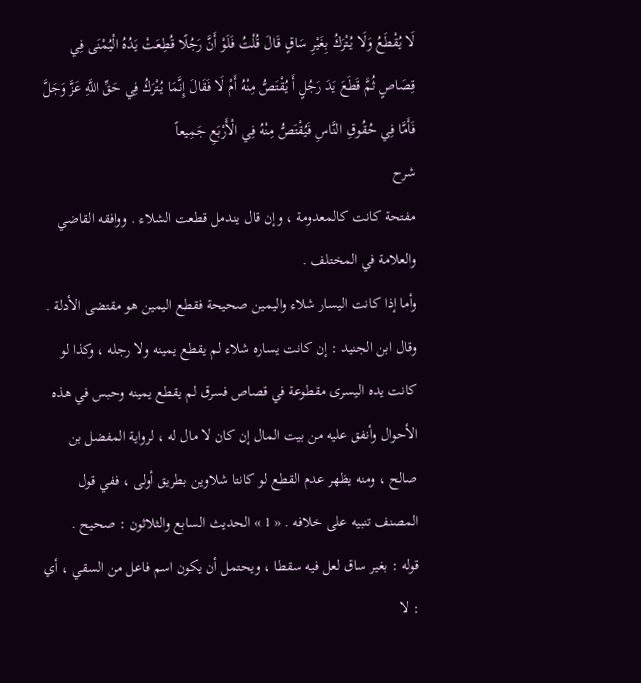لَا يُقْطَعُ وَلَا يُتْرَكُ بِغَيْرِ سَاقٍ قَالَ قُلْتُ فَلَوْ أَنَّ رَجُلًا قُطِعَتْ يَدُهُ الْيُمْنَى فِي قِصَاصٍ ثُمَّ قَطَعَ يَدَ رَجُلٍ أَ يُقْتَصُّ مِنْهُ أَمْ لَا فَقَالَ إِنَّمَا يُتْرَكُ فِي حَقِّ اللَّهِ عَزَّ وَجَلَّ فَأَمَّا فِي حُقُوقِ النَّاسِ فَيُقْتَصُّ مِنْهُ فِي الْأَرْبَعِ جَمِيعاً
شرح
مفتحة كانت كالمعدومة ، وإن قال يندمل قطعت الشلاء . ووافقه القاضي والعلامة في المختلف .
وأما إذا كانت اليسار شلاء واليمين صحيحة فقطع اليمين هو مقتضى الأدلة .
وقال ابن الجنيد : إن كانت يساره شلاء لم يقطع يمينه ولا رجله ، وكذا لو كانت يده اليسرى مقطوعة في قصاص فسرق لم يقطع يمينه وحبس في هذه الأحوال وأنفق عليه من بيت المال إن كان لا مال له ، لرواية المفضل بن صالح ، ومنه يظهر عدم القطع لو كانتا شلاوين بطريق أولى ، ففي قول المصنف تنبيه على خلافه . « 1 » الحديث السابع والثلاثون : صحيح .
قوله : بغير ساق لعل فيه سقطا ، ويحتمل أن يكون اسم فاعل من السقي ، أي : لا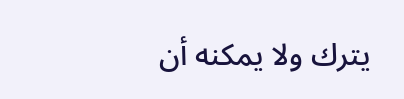يترك ولا يمكنه أن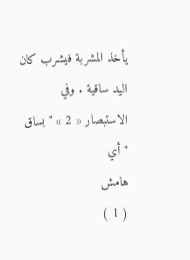يأخذ المشربة فيشرب كان اليد ساقية . وفي الاستبصار « 2 » " بساق " أي
هامش
( 1 )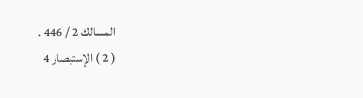المسالك 2 / 446 .
( 2 ) الإستبصار 4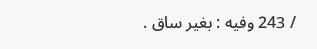/ 243 وفيه : بغير ساق .